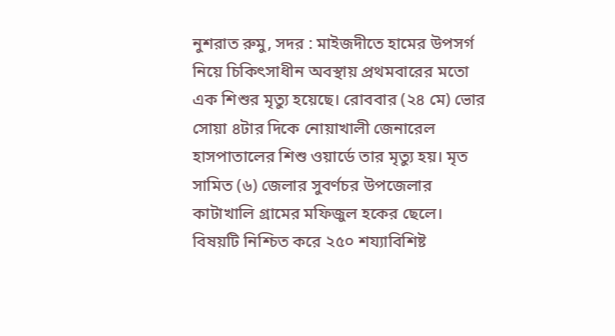নুশরাত রুমু, সদর : মাইজদীতে হামের উপসর্গ নিয়ে চিকিৎসাধীন অবস্থায় প্রথমবারের মতো এক শিশুর মৃত্যু হয়েছে। রোববার (২৪ মে) ভোর সোয়া ৪টার দিকে নোয়াখালী জেনারেল হাসপাতালের শিশু ওয়ার্ডে তার মৃত্যু হয়। মৃত সামিত (৬) জেলার সুবর্ণচর উপজেলার কাটাখালি গ্রামের মফিজুল হকের ছেলে।
বিষয়টি নিশ্চিত করে ২৫০ শয্যাবিশিষ্ট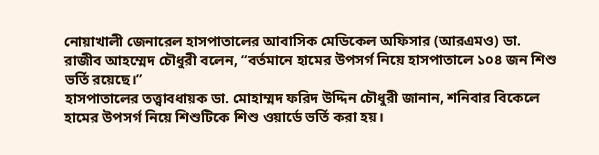নোয়াখালী জেনারেল হাসপাতালের আবাসিক মেডিকেল অফিসার (আরএমও) ডা. রাজীব আহম্মেদ চৌধুরী বলেন, “বর্তমানে হামের উপসর্গ নিয়ে হাসপাতালে ১০৪ জন শিশু ভর্তি রয়েছে।”
হাসপাতালের তত্ত্বাবধায়ক ডা. মোহাম্মদ ফরিদ উদ্দিন চৌধুরী জানান, শনিবার বিকেলে হামের উপসর্গ নিয়ে শিশুটিকে শিশু ওয়ার্ডে ভর্তি করা হয়।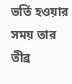ভর্তি হওয়ার সময় তার তীব্র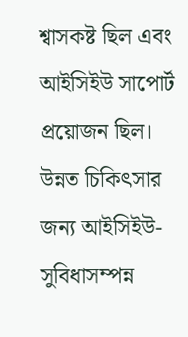শ্বাসকষ্ট ছিল এবং আইসিইউ সাপোর্ট প্রয়োজন ছিল। উন্নত চিকিৎসার জন্য আইসিইউ-সুবিধাসম্পন্ন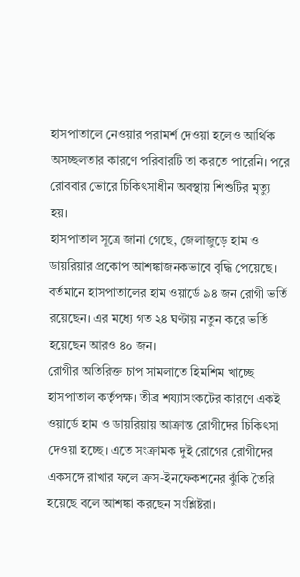হাসপাতালে নেওয়ার পরামর্শ দেওয়া হলেও আর্থিক অসচ্ছলতার কারণে পরিবারটি তা করতে পারেনি। পরে রোববার ভোরে চিকিৎসাধীন অবস্থায় শিশুটির মৃত্যু হয়।
হাসপাতাল সূত্রে জানা গেছে, জেলাজুড়ে হাম ও ডায়রিয়ার প্রকোপ আশঙ্কাজনকভাবে বৃদ্ধি পেয়েছে। বর্তমানে হাসপাতালের হাম ওয়ার্ডে ৯৪ জন রোগী ভর্তি রয়েছেন। এর মধ্যে গত ২৪ ঘণ্টায় নতুন করে ভর্তি হয়েছেন আরও ৪০ জন।
রোগীর অতিরিক্ত চাপ সামলাতে হিমশিম খাচ্ছে হাসপাতাল কর্তৃপক্ষ। তীব্র শয্যাসংকটের কারণে একই ওয়ার্ডে হাম ও ডায়রিয়ায় আক্রান্ত রোগীদের চিকিৎসা দেওয়া হচ্ছে। এতে সংক্রামক দুই রোগের রোগীদের একসঙ্গে রাখার ফলে ক্রস-ইনফেকশনের ঝুঁকি তৈরি হয়েছে বলে আশঙ্কা করছেন সংশ্লিষ্টরা।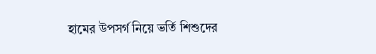হামের উপসর্গ নিয়ে ভর্তি শিশুদের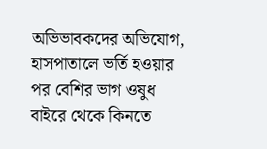অভিভাবকদের অভিযোগ, হাসপাতালে ভর্তি হওয়ার পর বেশির ভাগ ওষুধ বাইরে থেকে কিনতে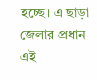হচ্ছে। এ ছাড়া জেলার প্রধান এই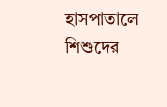হাসপাতালে শিশুদের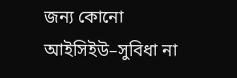জন্য কোনো আইসিইউ–সুবিধা না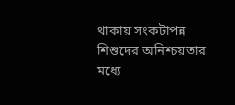থাকায় সংকটাপন্ন শিশুদের অনিশ্চয়তার মধ্যে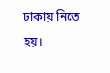ঢাকায় নিতে হয়।